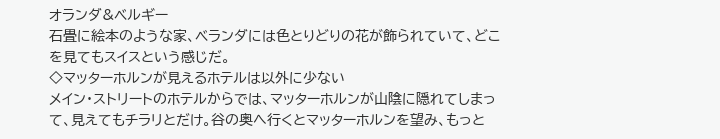オランダ&ベルギー
石畳に絵本のような家、ベランダには色とりどりの花が飾られていて、どこを見てもスイスという感じだ。
◇マッターホルンが見えるホテルは以外に少ない
メイン・ストリートのホテルからでは、マッターホルンが山陰に隠れてしまって、見えてもチラリとだけ。谷の奥へ行くとマッターホルンを望み、もっと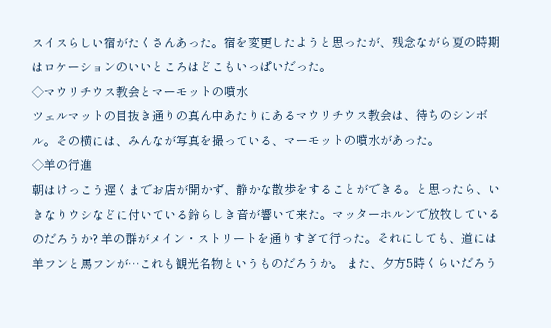スイスらしい宿がたくさんあった。宿を変更したようと思ったが、残念ながら夏の時期はロケーションのいいところはどこもいっぱいだった。
◇マウリチウス教会とマーモットの噴水
ツェルマットの目抜き通りの真ん中あたりにあるマウリチウス教会は、待ちのシンボル。その横には、みんなが写真を撮っている、マーモットの噴水があった。
◇羊の行進
朝はけっこう遅くまでお店が開かず、静かな散歩をすることができる。と思ったら、いきなりウシなどに付いている鈴らしき音が響いて来た。マッターホルンで放牧しているのだろうか? 羊の群がメイン・ストリートを通りすぎて行った。それにしても、道には羊フンと馬フンが…これも観光名物というものだろうか。 また、夕方5時くらいだろう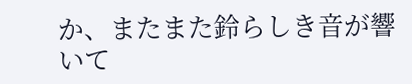か、またまた鈴らしき音が響いて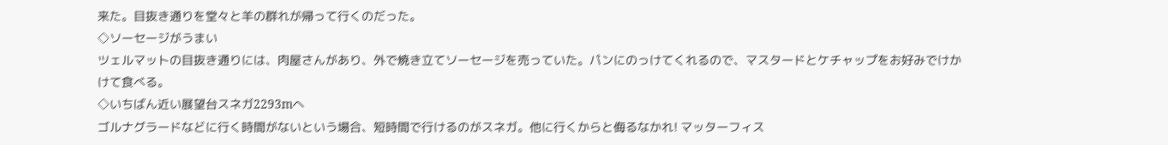来た。目抜き通りを堂々と羊の群れが帰って行くのだった。
◇ソーセージがうまい
ツェルマットの目抜き通りには、肉屋さんがあり、外で焼き立てソーセージを売っていた。パンにのっけてくれるので、マスタードとケチャップをお好みでけかけて食べる。
◇いちばん近い展望台スネガ2293mへ
ゴルナグラードなどに行く時間がないという場合、短時間で行けるのがスネガ。他に行くからと侮るなかれ! マッターフィス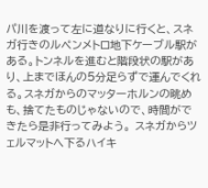パ川を渡って左に道なりに行くと、スネガ行きのルペンメトロ地下ケーブル駅がある。トンネルを進むと階段状の駅があり、上までほんの5分足らずで運んでくれる。スネガからのマッターホルンの眺めも、捨てたものじゃないので、時間ができたら是非行ってみよう。 スネガからツェルマットへ下るハイキ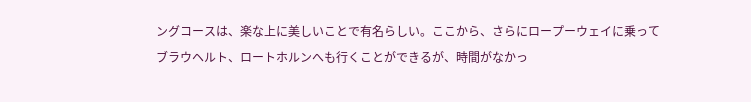ングコースは、楽な上に美しいことで有名らしい。ここから、さらにロープーウェイに乗ってブラウヘルト、ロートホルンへも行くことができるが、時間がなかっ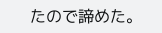たので諦めた。